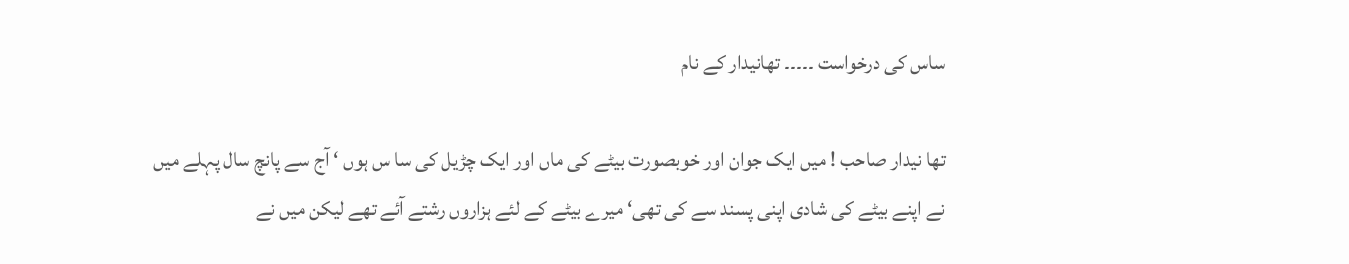ساس کی درخواست ۔۔۔۔۔ تھانیدار کے نام

تھا نیدار صاحب ! میں ایک جوان اور خوبصورت بیٹے کی ماں اور ایک چڑیل کی سا س ہوں ‘ آج سے پانچ سال پہلے میں نے اپنے بیٹے کی شادی اپنی پسند سے کی تھی‘ میرے بیٹے کے لئے ہزاروں رشتے آئے تھے لیکن میں نے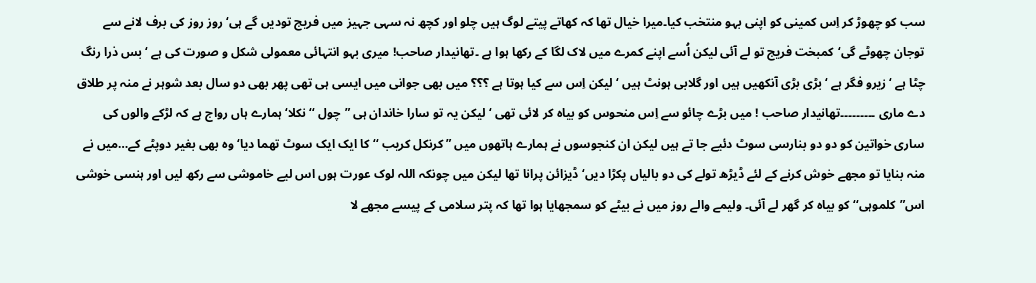سب کو چھوڑ کر اِس کمینی کو اپنی بہو منتخب کیا۔میرا خیال تھا کہ کھاتے پیتے لوگ ہیں چلو اور کچھ نہ سہی جہیز میں فریج تودیں گے ہی‘ روز روز کی برف لانے سے توجان چھوٹے گی‘کمبخت فریج تو لے آئی لیکن اُسے اپنے کمرے میں لاک لگا کے رکھا ہوا ہے ۔تھانیدار صاحب! میری بہو انتہائی معمولی شکل و صورت کی ہے ‘ بس ذرا رنگ چٹا ہے ‘ زیرو فگر ہے ‘ بڑی بڑی آنکھیں ہیں اور گلابی ہونٹ ہیں ‘ لیکن اِس سے کیا ہوتا ہے ؟؟؟ میں بھی جوانی میں ایسی ہی تھی پھر بھی دو سال بعد شوہر نے منہ پر طلاق دے ماری ۔۔۔۔۔۔۔۔۔تھانیدار صاحب ! میں بڑے چائو سے اِس منحوس کو بیاہ کر لائی تھی ‘ لیکن یہ تو سارا خاندان ہی ”چول ‘‘نکلا‘ ہمارے ہاں رواج ہے کہ لڑکے والوں کی ساری خواتین کو دو دو بنارسی سوٹ دئیے جا تے ہیں لیکن ان کنجوسوں نے ہمارے ہاتھوں میں ” کرنکل کریب ‘‘ کا ایک ایک سوٹ تھما دیا‘ وہ بھی بغیر دوپٹے کے…میں نے منہ بنایا تو مجھے خوش کرنے کے لئے ڈیڑھ تولے کی دو بالیاں پکڑا دیں‘ ڈیزائن پرانا تھا لیکن میں چونکہ اللہ لوک عورت ہوں اس لیے خاموشی سے رکھ لیں اور ہنسی خوشی اس”کلموہی‘‘ کو بیاہ کر گھر لے آئی۔ ولیمے والے روز میں نے بیٹے کو سمجھایا ہوا تھا کہ پتر سلامی کے پیسے مجھے لا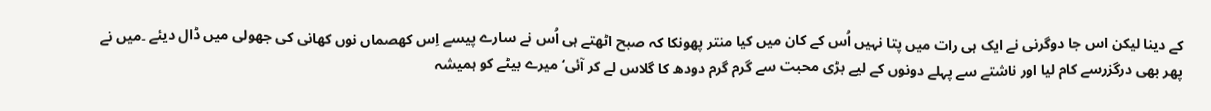کے دینا لیکن اس جا دوگرنی نے ایک ہی رات میں پتا نہیں اُس کے کان میں کیا منتر پھونکا کہ صبح اٹھتے ہی اُس نے سارے پیسے اِس کھصماں نوں کھانی کی جھولی میں ڈال دیئے ۔میں نے پھر بھی درگزرسے کام لیا اور ناشتے سے پہلے دونوں کے لیے بڑی محبت سے گرم گرم دودھ کا گلاس لے کر آئی‘ میرے بیٹے کو ہمیشہ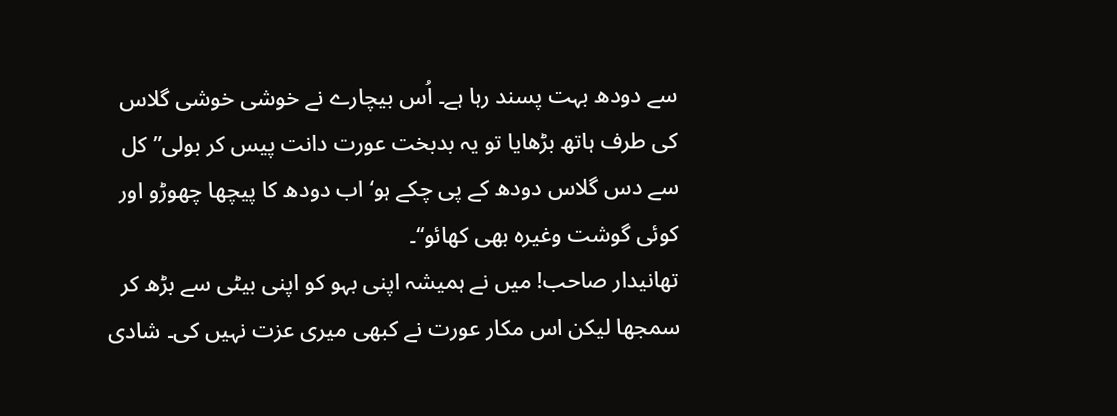سے دودھ بہت پسند رہا ہے۔ اُس بیچارے نے خوشی خوشی گلاس کی طرف ہاتھ بڑھایا تو یہ بدبخت عورت دانت پیس کر بولی”کل سے دس گلاس دودھ کے پی چکے ہو‘ اب دودھ کا پیچھا چھوڑو اور کوئی گوشت وغیرہ بھی کھائو‘‘۔
تھانیدار صاحب! میں نے ہمیشہ اپنی بہو کو اپنی بیٹی سے بڑھ کر سمجھا لیکن اس مکار عورت نے کبھی میری عزت نہیں کی۔ شادی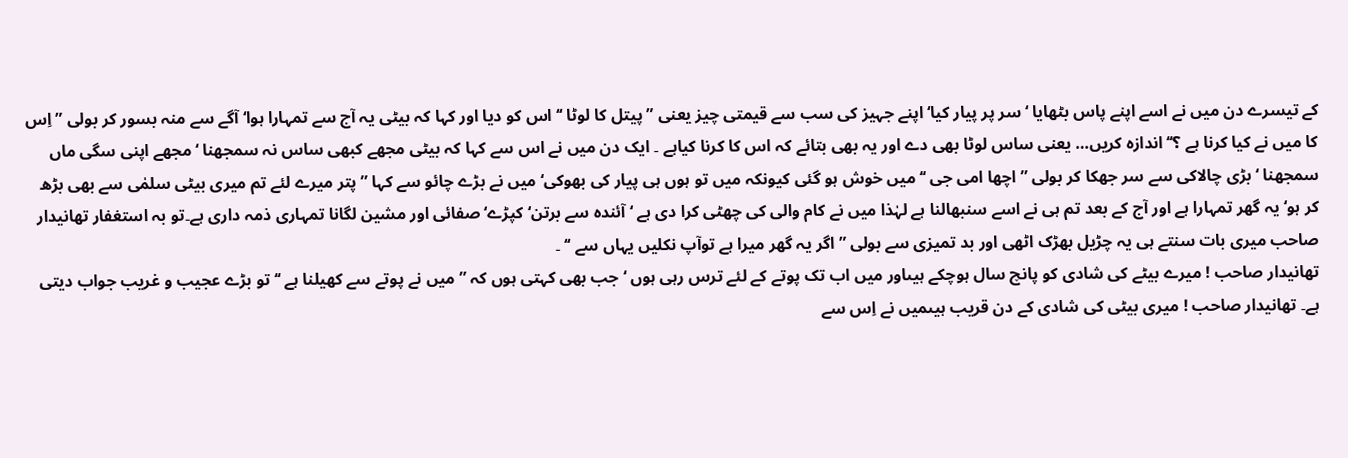کے تیسرے دن میں نے اسے اپنے پاس بٹھایا ‘ سر پر پیار کیا‘ اپنے جہیز کی سب سے قیمتی چیز یعنی ” پیتل کا لوٹا ‘‘ اس کو دیا اور کہا کہ بیٹی یہ آج سے تمہارا ہوا‘ آگے سے منہ بسور کر بولی ” اِس کا میں نے کیا کرنا ہے ؟‘‘ اندازہ کریں… یعنی ساس لوٹا بھی دے اور یہ بھی بتائے کہ اس کا کرنا کیاہے ۔ ایک دن میں نے اس سے کہا کہ بیٹی مجھے کبھی ساس نہ سمجھنا ‘ مجھے اپنی سگی ماں سمجھنا ‘ بڑی چالاکی سے سر جھکا کر بولی ” اچھا امی جی ‘‘ میں خوش ہو گئی کیونکہ میں تو ہوں ہی پیار کی بھوکی‘ میں نے بڑے چائو سے کہا ” پتر میرے لئے تم میری بیٹی سلمٰی سے بھی بڑھ کر ہو‘ یہ گھر تمہارا ہے اور آج کے بعد تم ہی نے اسے سنبھالنا ہے لہٰذا میں نے کام والی کی چھٹی کرا دی ہے ‘ آئندہ سے برتن‘ کپڑے‘ صفائی اور مشین لگانا تمہاری ذمہ داری ہے۔تو بہ استغفار تھانیدار صاحب میری بات سنتے ہی یہ چڑیل بھڑک اٹھی اور بد تمیزی سے بولی ” اگر یہ گھر میرا ہے توآپ نکلیں یہاں سے ‘‘ ۔
تھانیدار صاحب ! میرے بیٹے کی شادی کو پانچ سال ہوچکے ہیںاور میں اب تک پوتے کے لئے ترس رہی ہوں ‘ جب بھی کہتی ہوں کہ ” میں نے پوتے سے کھیلنا ہے ‘‘ تو بڑے عجیب و غریب جواب دیتی ہے۔ تھانیدار صاحب ! میری بیٹی کی شادی کے دن قریب ہیںمیں نے اِس سے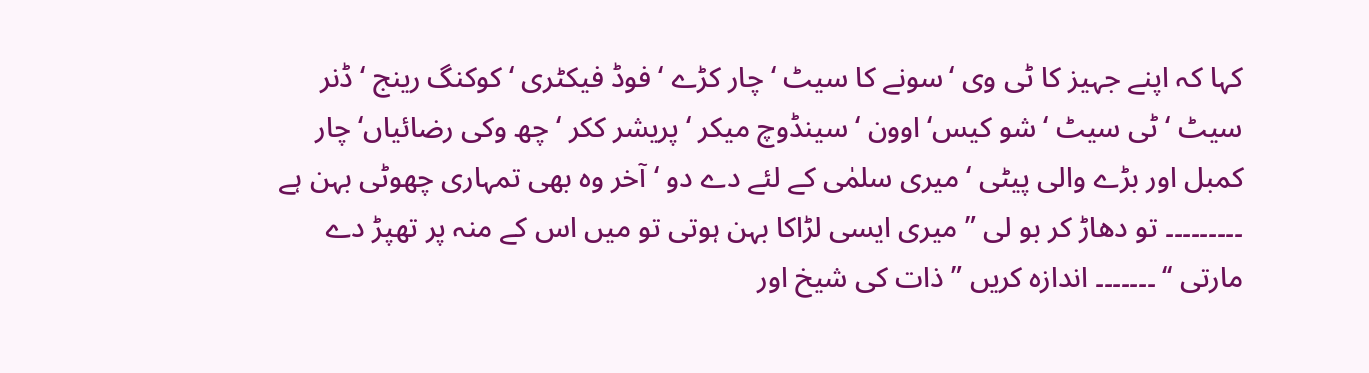کہا کہ اپنے جہیز کا ٹی وی ‘سونے کا سیٹ ‘ چار کڑے ‘ فوڈ فیکٹری ‘ کوکنگ رینج ‘ ڈنر سیٹ ‘ ٹی سیٹ ‘ شو کیس‘ اوون ‘ سینڈوچ میکر ‘ پریشر ککر ‘ چھ وکی رضائیاں‘ چار کمبل اور بڑے والی پیٹی ‘ میری سلمٰی کے لئے دے دو ‘آخر وہ بھی تمہاری چھوٹی بہن ہے ۔۔۔۔۔۔۔۔۔ تو دھاڑ کر بو لی ” میری ایسی لڑاکا بہن ہوتی تو میں اس کے منہ پر تھپڑ دے مارتی ‘‘ ۔۔۔۔۔۔۔ اندازہ کریں ” ذات کی شیخ اور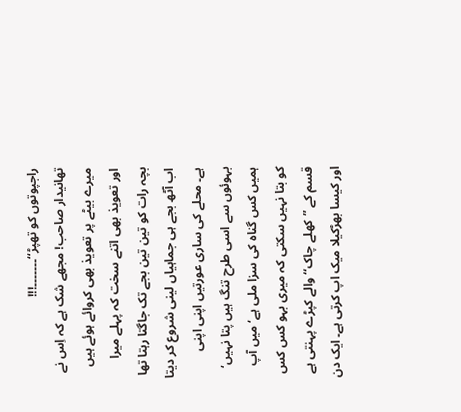راجپوتوں کو تھپڑ‘‘۔۔۔۔۔۔۔!!!
تھانیدار صاحب! مجھے شک ہے کہ اِس نے میرے بیٹے پر تعویذ بھی کروائے ہوئے ہیں اور تعویذ بھی اتنے سخت کہ پہلے میرا بچہ رات کو تین تین بجے تک جاگتا رہتا تھا اب آٹھ بجے ہی جماہیاں لینی شروع کر دیتا ہے۔ محلے کی ساری عورتیں اپنی اپنی بہوئوں سے اسی طرح تنگ ہیں پتا نہیں‘ ہمیں کس گناہ کی سزا ملی ہے‘ میں آپ کو بتا نہیں سکتی کہ میری بہو کس کس قسم کے ”کھلے چاک‘‘ والے کپڑے پہنتی ہے اور کیسا بھڑکیلا میک اپ کرتی ہے۔ ایک دن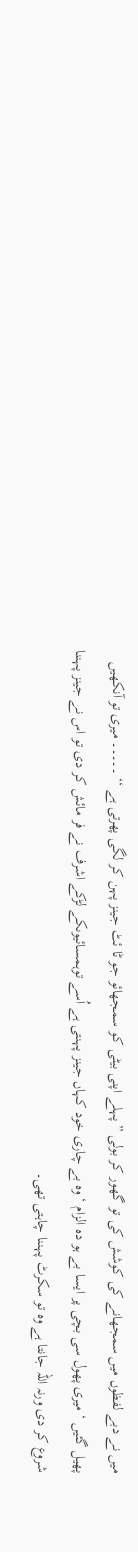میں نے دبے لفظوں میں سمجھانے کی کوشش کی تو گھور کر بولی ” پہلے اپنی بیٹی کو سمجھائو جو ٹا ئٹ جینز پہن کر لگی پھرتی ہے ‘‘ ۔۔۔۔۔ میری تو آنکھیں پھیل گئیں ‘ میری پھول سی بچی پر ایسا بے ہو دہ الزام ‘ وہ بے چاری خود کہاں جینز پہنتی ہے اُسے توہمسائیوںکے لڑکے اشرف نے فر مائش کر دی تو اس نے جینز پہننا شروع کر دی ورنہ اللہ جانتا ہے وہ تو سکرٹ پہننا چاہتی تھی۔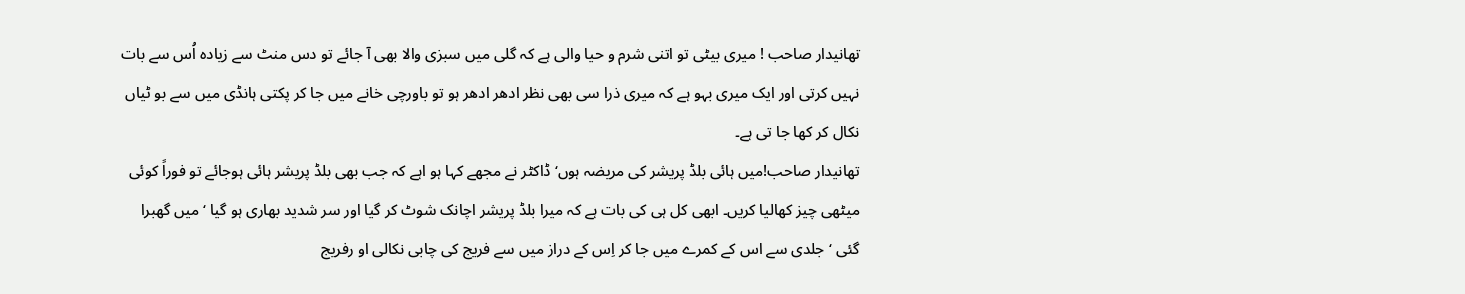تھانیدار صاحب ! میری بیٹی تو اتنی شرم و حیا والی ہے کہ گلی میں سبزی والا بھی آ جائے تو دس منٹ سے زیادہ اُس سے بات نہیں کرتی اور ایک میری بہو ہے کہ میری ذرا سی بھی نظر ادھر ادھر ہو تو باورچی خانے میں جا کر پکتی ہانڈی میں سے بو ٹیاں نکال کر کھا جا تی ہے۔
تھانیدار صاحب!میں ہائی بلڈ پریشر کی مریضہ ہوں‘ ڈاکٹر نے مجھے کہا ہو اہے کہ جب بھی بلڈ پریشر ہائی ہوجائے تو فوراً کوئی میٹھی چیز کھالیا کریں۔ ابھی کل ہی کی بات ہے کہ میرا بلڈ پریشر اچانک شوٹ کر گیا اور سر شدید بھاری ہو گیا ‘ میں گھبرا گئی ‘جلدی سے اس کے کمرے میں جا کر اِس کے دراز میں سے فریج کی چابی نکالی او رفریج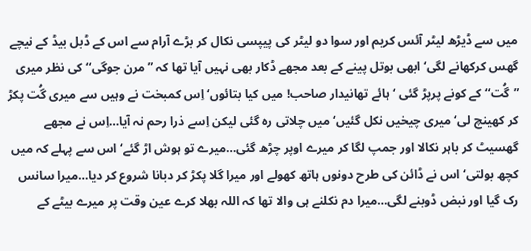میں سے ڈیڑھ لیٹر آئس کریم اور سوا دو لیٹر کی پیپسی نکال کر بڑے آرام سے اس کے ڈبل بیڈ کے نیچے گھس کرکھانے لگی‘ ابھی بوتل پینے کے بعد مجھے ڈکار بھی نہیں آیا تھا کہ ”مرن جوگی‘‘ کی نظر میری ”گُت‘‘ کے کونے پرپڑ گئی ‘ ہائے تھانیدار صاحب! میں کیا بتائوں‘ اِس کمبخت نے وہیں سے میری گُت پکڑ کر کھینچ لی‘ میری چیخیں نکل گئیں‘ میں چلاتی رہ گئی لیکن اِسے ذرا رحم نہ آیا…اِس نے مجھے گھسیٹ کر باہر نکالا اور جمپ لگا کر میرے اوپر چڑھ گئی…میرے تو ہوش اڑ گئے‘ اس سے پہلے کہ میں کچھ بولتی‘ اس نے ڈائن کی طرح دونوں ہاتھ کھولے اور میرا گلا پکڑ کر دبانا شروع کر دیا…میرا سانس رک گیا اور نبض ڈوبنے لگی…میرا دم نکلنے ہی والا تھا کہ اللہ بھلا کرے عین وقت پر میرے بیٹے کے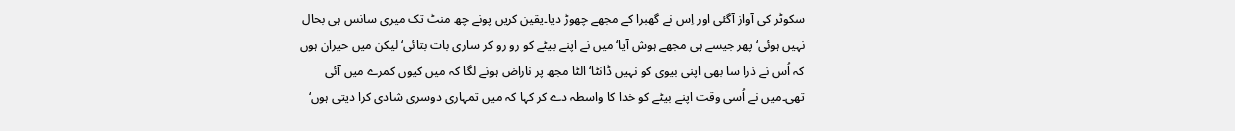سکوٹر کی آواز آگئی اور اِس نے گھبرا کے مجھے چھوڑ دیا۔یقین کریں پونے چھ منٹ تک میری سانس ہی بحال نہیں ہوئی‘ پھر جیسے ہی مجھے ہوش آیا‘ میں نے اپنے بیٹے کو رو رو کر ساری بات بتائی‘ لیکن میں حیران ہوں کہ اُس نے ذرا سا بھی اپنی بیوی کو نہیں ڈانٹا‘ الٹا مجھ پر ناراض ہونے لگا کہ میں کیوں کمرے میں آئی تھی۔میں نے اُسی وقت اپنے بیٹے کو خدا کا واسطہ دے کر کہا کہ میں تمہاری دوسری شادی کرا دیتی ہوں‘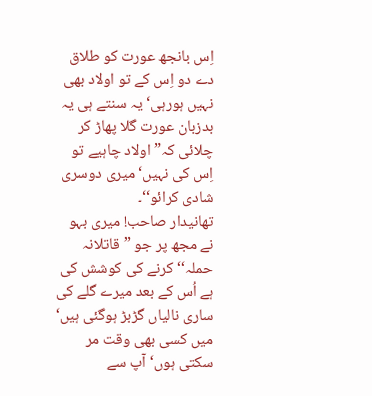اِس بانجھ عورت کو طلاق دے دو اِس کے تو اولاد بھی نہیں ہورہی‘ یہ سنتے ہی یہ بدزبان عورت گلا پھاڑ کر چلائی کہ”اولاد چاہیے تو اِس کی نہیں‘ میری دوسری شادی کرائو‘‘۔
تھانیدار صاحب! میری بہو نے مجھ پر جو ”قاتلانہ حملہ‘‘ کرنے کی کوشش کی ہے اُس کے بعد میرے گلے کی ساری نالیاں گڑبڑ ہوگئی ہیں‘ میں کسی بھی وقت مر سکتی ہوں‘ آپ سے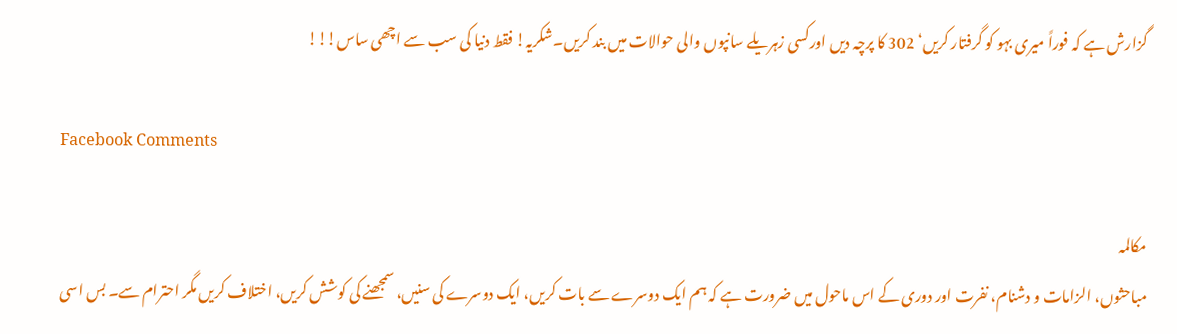گزارش ہے کہ فوراً میری بہو کو گرفتار کریں‘ 302 کا پرچہ دیں اورکسی زہریلے سانپوں والی حوالات میں بند کریں۔شکریہ! فقط دنیا کی سب سے اچھی ساس!!!

Facebook Comments

مکالمہ
مباحثوں، الزامات و دشنام، نفرت اور دوری کے اس ماحول میں ضرورت ہے کہ ہم ایک دوسرے سے بات کریں، ایک دوسرے کی سنیں، سمجھنے کی کوشش کریں، اختلاف کریں مگر احترام سے۔ بس اسی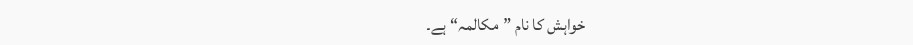خواہش کا نام ”مکالمہ“ ہے۔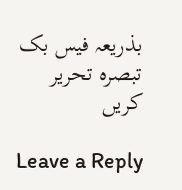بذریعہ فیس بک تبصرہ تحریر کریں

Leave a Reply